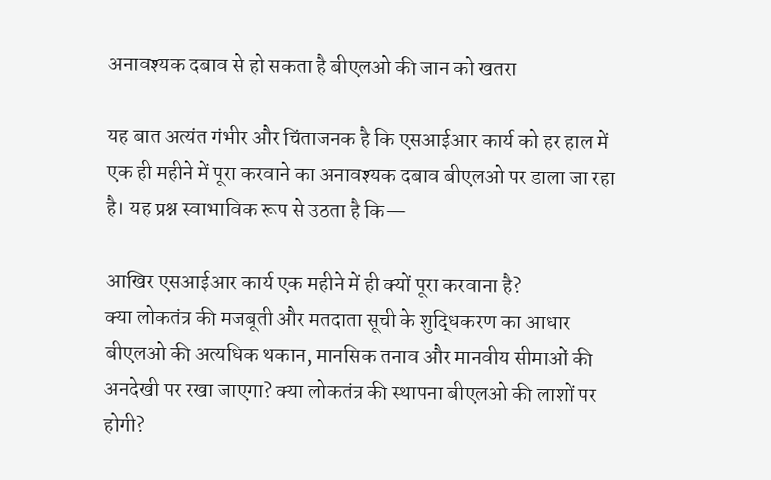अनावश्यक दबाव से हो सकता है बीएलओ की जान को खतरा

यह बात अत्यंत गंभीर और चिंताजनक है कि एसआईआर कार्य को हर हाल में एक ही महीने में पूरा करवाने का अनावश्यक दबाव बीएलओ पर डाला जा रहा है। यह प्रश्न स्वाभाविक रूप से उठता है कि—

आखिर एसआईआर कार्य एक महीने में ही क्यों पूरा करवाना है?
क्या लोकतंत्र की मजबूती और मतदाता सूची के शुद्धिकरण का आधार बीएलओ की अत्यधिक थकान, मानसिक तनाव और मानवीय सीमाओं की अनदेखी पर रखा जाएगा? क्या लोकतंत्र की स्थापना बीएलओ की लाशों पर होगी?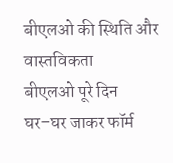बीएलओ की स्थिति और वास्तविकता
बीएलओ पूरे दिन घर–घर जाकर फॉर्म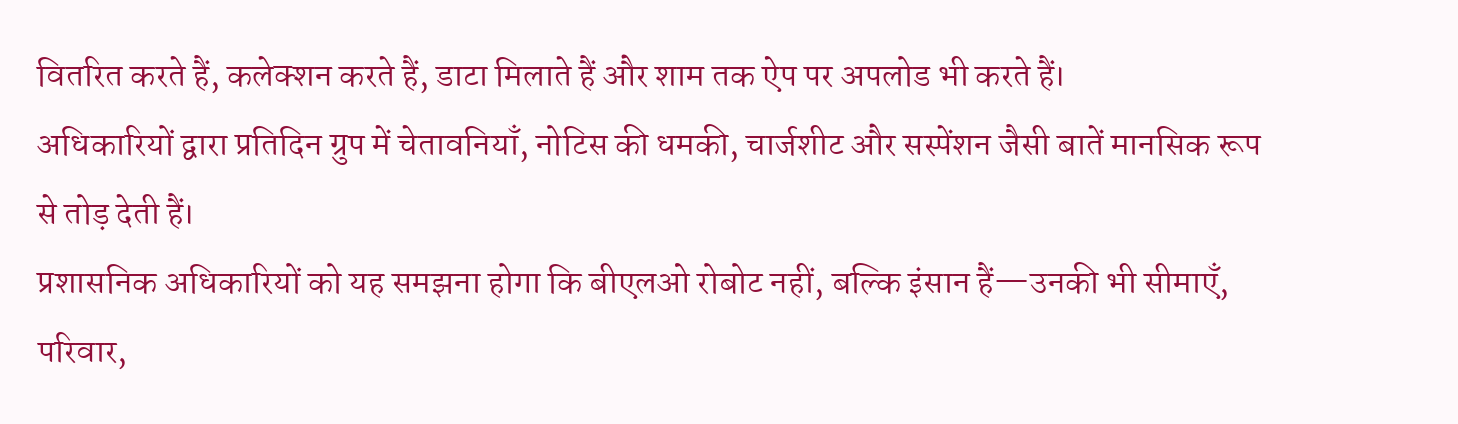वितरित करते हैं, कलेक्शन करते हैं, डाटा मिलाते हैं और शाम तक ऐप पर अपलोड भी करते हैं।
अधिकारियों द्वारा प्रतिदिन ग्रुप में चेतावनियाँ, नोटिस की धमकी, चार्जशीट और सस्पेंशन जैसी बातें मानसिक रूप से तोड़ देती हैं।
प्रशासनिक अधिकारियों को यह समझना होगा कि बीएलओ रोबोट नहीं, बल्कि इंसान हैं—उनकी भी सीमाएँ, परिवार,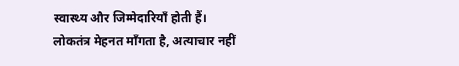स्वास्थ्य और जिम्मेदारियाँ होती हैं।
लोकतंत्र मेहनत माँगता है, अत्याचार नहीं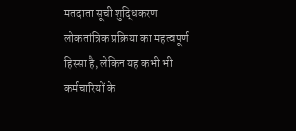मतदाता सूची शुद्धिकरण लोकतांत्रिक प्रक्रिया का महत्वपूर्ण हिस्सा है, लेकिन यह कभी भी कर्मचारियों के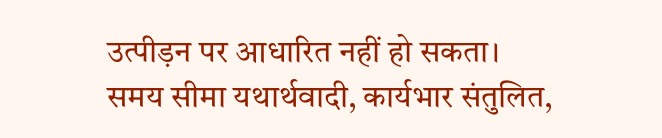उत्पीड़न पर आधारित नहीं हो सकता।
समय सीमा यथार्थवादी, कार्यभार संतुलित,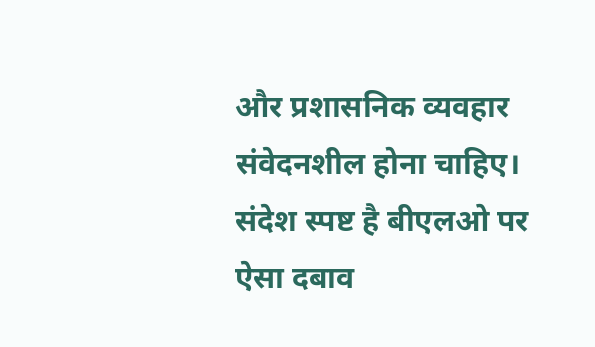और प्रशासनिक व्यवहार संवेदनशील होना चाहिए।
संदेश स्पष्ट है बीएलओ पर ऐसा दबाव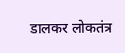डालकर लोकतंत्र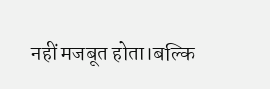नहीं मजबूत होता।बल्कि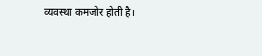व्यवस्था कमजोर होती है।